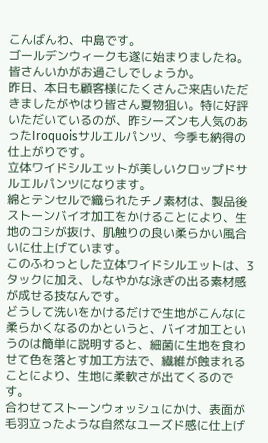こんばんわ、中島です。
ゴールデンウィークも遂に始まりましたね。皆さんいかがお過ごしでしょうか。
昨日、本日も顧客様にたくさんご来店いただきましたがやはり皆さん夏物狙い。特に好評いただいているのが、昨シーズンも人気のあったIroquoisサルエルパンツ、今季も納得の仕上がりです。
立体ワイドシルエットが美しいクロップドサルエルパンツになります。
綿とテンセルで織られたチノ素材は、製品後ストーンバイオ加工をかけることにより、生地のコシが抜け、肌触りの良い柔らかい風合いに仕上げています。
このふわっとした立体ワイドシルエットは、3タックに加え、しなやかな泳ぎの出る素材感が成せる技なんです。
どうして洗いをかけるだけで生地がこんなに柔らかくなるのかというと、バイオ加工というのは簡単に説明すると、細菌に生地を食わせて色を落とす加工方法で、繊維が蝕まれることにより、生地に柔軟さが出てくるのです。
合わせてストーンウォッシュにかけ、表面が毛羽立ったような自然なユーズド感に仕上げ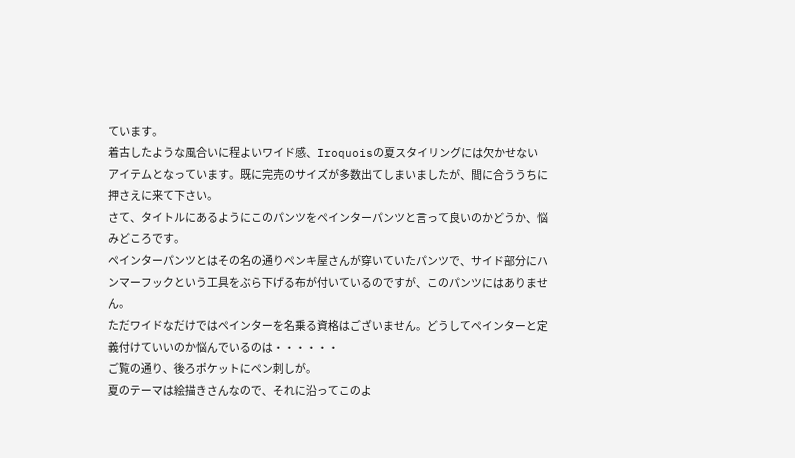ています。
着古したような風合いに程よいワイド感、Iroquoisの夏スタイリングには欠かせないアイテムとなっています。既に完売のサイズが多数出てしまいましたが、間に合ううちに押さえに来て下さい。
さて、タイトルにあるようにこのパンツをペインターパンツと言って良いのかどうか、悩みどころです。
ペインターパンツとはその名の通りペンキ屋さんが穿いていたパンツで、サイド部分にハンマーフックという工具をぶら下げる布が付いているのですが、このパンツにはありません。
ただワイドなだけではペインターを名乗る資格はございません。どうしてペインターと定義付けていいのか悩んでいるのは・・・・・・
ご覧の通り、後ろポケットにペン刺しが。
夏のテーマは絵描きさんなので、それに沿ってこのよ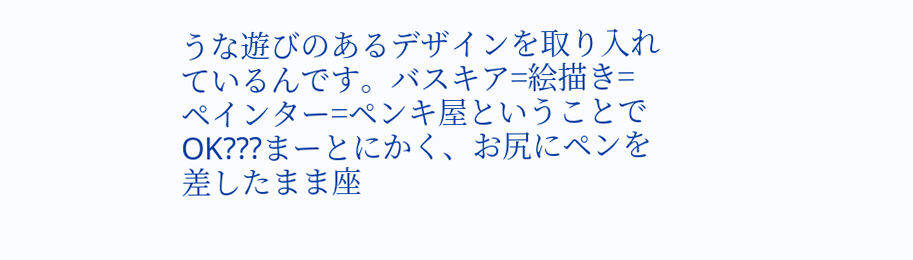うな遊びのあるデザインを取り入れているんです。バスキア=絵描き=ペインター=ペンキ屋ということでOK???まーとにかく、お尻にペンを差したまま座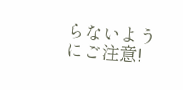らないようにご注意!